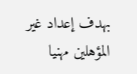بهدف إعداد غير المؤهلين مهنيا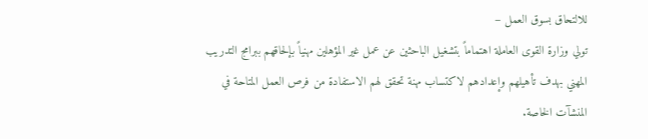للالتحاق بسوق العمل –
تولي وزارة القوى العاملة اهتماماً بتشغيل الباحثين عن عمل غير المؤهلين مهنياً بإلحاقهم ببرامج التدريب المهني بهدف تأهيلهم وإعدادهم لاكتساب مهنة تحقق لهم الاستفادة من فرص العمل المتاحة في المنشآت الخاصة.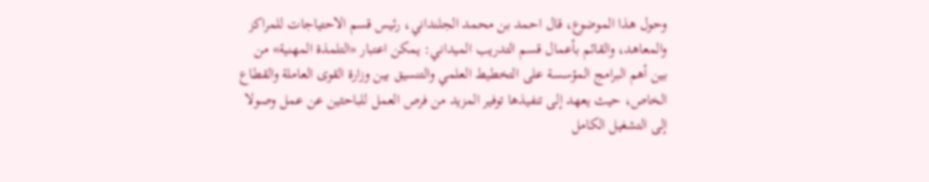وحول هذا الموضوع، قال احمد بن محمد الجلنداني، رئيس قسم الاحتياجات للمراكز والمعاهد، والقائم بأعمال قسم التدريب الميداني: يمكن اعتبار «التلمذة المهنية» من بين أهم البرامج المؤسسة على التخطيط العلمي والتنسيق بين وزارة القوى العاملة والقطاع الخاص، حيث يعهد إلى تنفيذها توفير المزيد من فرص العمل للباحثين عن عمل وصولا إلى التشغيل الكامل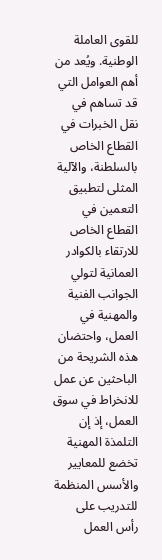للقوى العاملة الوطنية. ويُعد من أهم العوامل التي قد تساهم في نقل الخبرات في القطاع الخاص بالسلطنة، والآلية المثلى لتطبيق التعمين في القطاع الخاص للارتقاء بالكوادر العمانية لتولي الجوانب الفنية والمهنية في العمل، واحتضان هذه الشريحة من الباحثين عن عمل للانخراط في سوق العمل، إذ إن التلمذة المهنية تخضع للمعايير والأسس المنظمة للتدريب على رأس العمل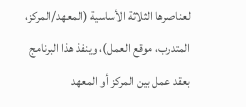لعناصرها الثلاثة الأساسية (المعهد/المركز، المتدرب، موقع العمل)، وينفذ هذا البرنامج بعقد عمل بين المركز أو المعهد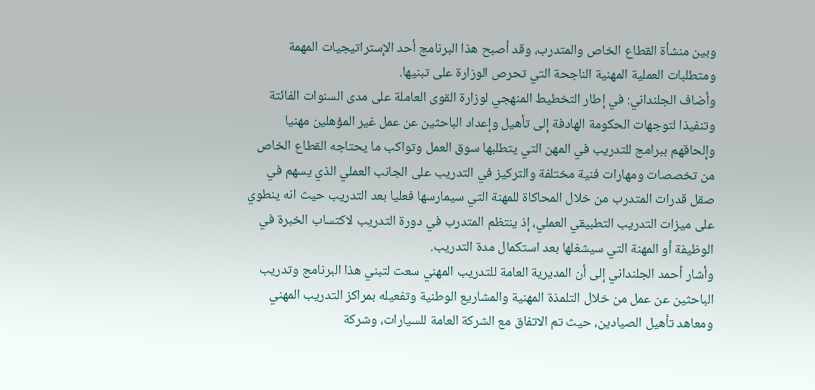وبين منشأة القطاع الخاص والمتدرب، وقد أصبح هذا البرنامج أحد الإستراتيجيات المهمة ومتطلبات العملية المهنية الناجحة التي تحرص الوزارة على تبنيها.
وأضاف الجلنداني: في إطار التخطيط المنهجي لوزارة القوى العاملة على مدى السنوات الفائتة وتنفيذا لتوجهات الحكومة الهادفة إلى تأهيل وإعداد الباحثين عن عمل غير المؤهلين مهنيا وإلحاقهم ببرامج للتدريب في المهن التي يتطلبها سوق العمل وتواكب ما يحتاجه القطاع الخاص من تخصصات ومهارات فنية مختلفة والتركيز في التدريب على الجانب العملي الذي يسهم في صقل قدرات المتدرب من خلال المحاكاة للمهنة التي سيمارسها فعليا بعد التدريب حيث انه ينطوي على ميزات التدريب التطبيقي العملي، إذ ينتظم المتدرب في دورة التدريب لاكتساب الخبرة في الوظيفة أو المهنة التي سيشغلها بعد استكمال مدة التدريب.
وأشار أحمد الجلنداني إلى أن المديرية العامة للتدريب المهني سعت لتبني هذا البرنامج وتدريب الباحثين عن عمل من خلال التلمذة المهنية والمشاريع الوطنية وتفعيله بمراكز التدريب المهني ومعاهد تأهيل الصيادين، حيث تم الاتفاق مع الشركة العامة للسيارات، وشركة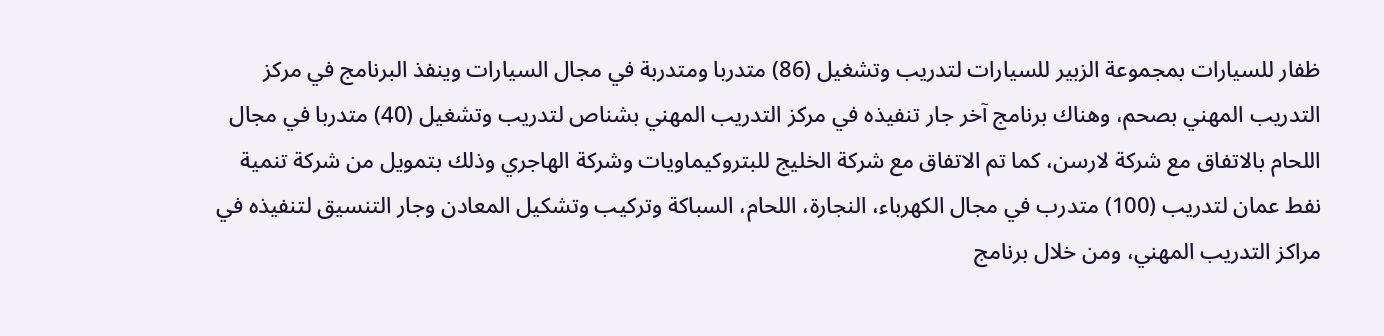ظفار للسيارات بمجموعة الزبير للسيارات لتدريب وتشغيل (86) متدربا ومتدربة في مجال السيارات وينفذ البرنامج في مركز التدريب المهني بصحم، وهناك برنامج آخر جار تنفيذه في مركز التدريب المهني بشناص لتدريب وتشغيل (40) متدربا في مجال اللحام بالاتفاق مع شركة لارسن، كما تم الاتفاق مع شركة الخليج للبتروكيماويات وشركة الهاجري وذلك بتمويل من شركة تنمية نفط عمان لتدريب (100) متدرب في مجال الكهرباء، النجارة، اللحام، السباكة وتركيب وتشكيل المعادن وجار التنسيق لتنفيذه في مراكز التدريب المهني، ومن خلال برنامج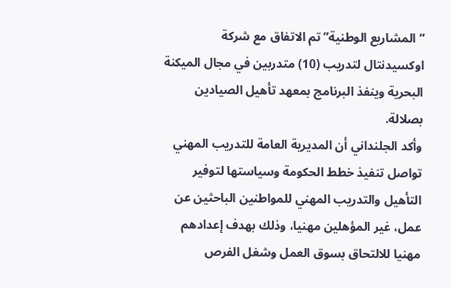“المشاريع الوطنية” تم الاتفاق مع شركة اوكسيدنتال لتدريب (10) متدربين في مجال الميكنة البحرية وينفذ البرنامج بمعهد تأهيل الصيادين بصلالة.
وأكد الجلنداني أن المديرية العامة للتدريب المهني تواصل تنفيذ خطط الحكومة وسياستها لتوفير التأهيل والتدريب المهني للمواطنين الباحثين عن عمل، غير المؤهلين مهنيا، وذلك بهدف إعدادهم مهنيا للالتحاق بسوق العمل وشغل الفرص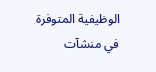الوظيفية المتوفرة في منشآت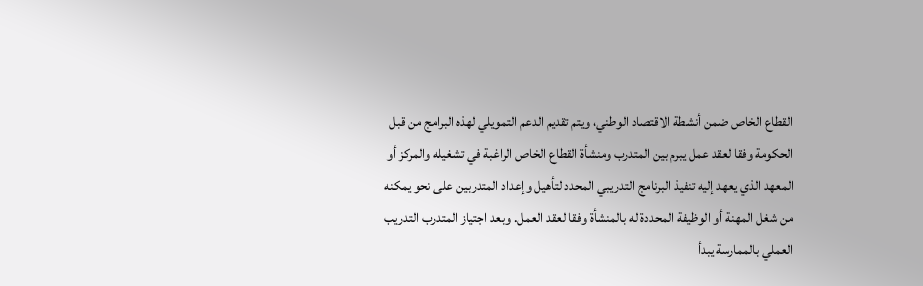القطاع الخاص ضمن أنشطة الاقتصاد الوطني، ويتم تقديم الدعم التمويلي لهذه البرامج من قبل الحكومة وفقا لعقد عمل يبرم بين المتدرب ومنشأة القطاع الخاص الراغبة في تشغيله والمركز أو المعهد الذي يعهد إليه تنفيذ البرنامج التدريبي المحدد لتأهيل وإعداد المتدربين على نحو يمكنه من شغل المهنة أو الوظيفة المحددة له بالمنشأة وفقا لعقد العمل. وبعد اجتياز المتدرب التدريب العملي بالممارسة يبدأ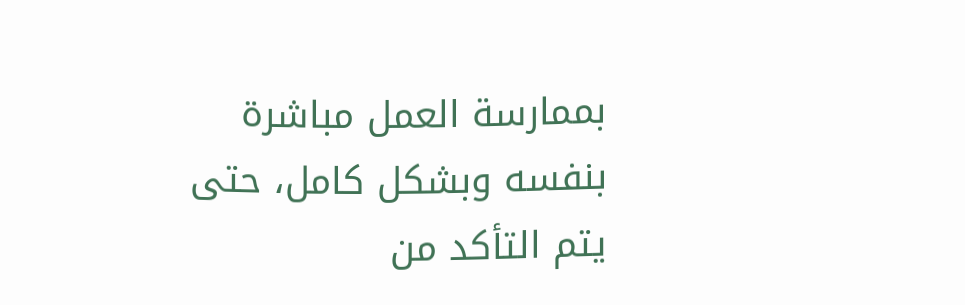بممارسة العمل مباشرة بنفسه وبشكل كامل، حتى يتم التأكد من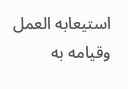استيعابه العمل وقيامه به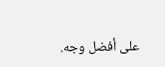على أفضل وجه.